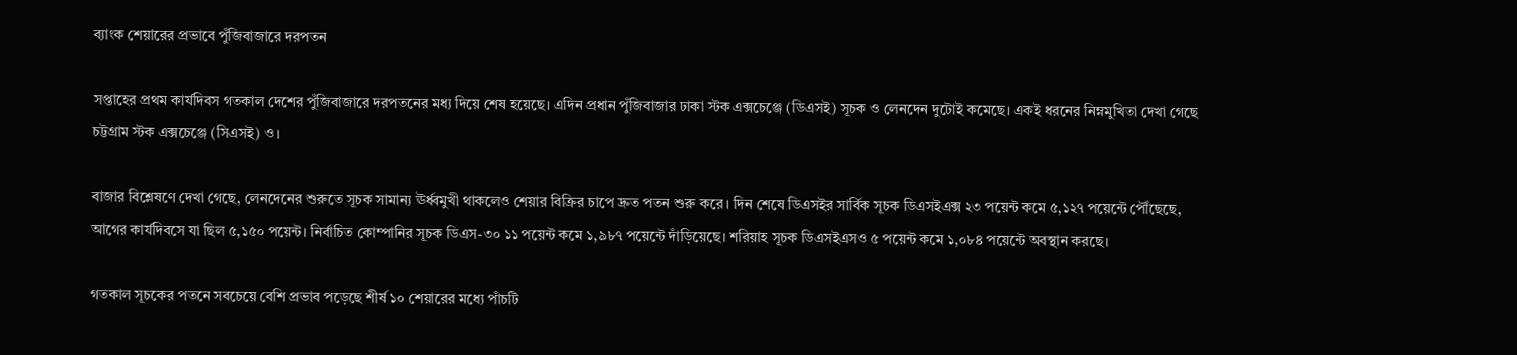ব্যাংক শেয়ারের প্রভাবে পুঁজিবাজারে দরপতন

সপ্তাহের প্রথম কার্যদিবস গতকাল দেশের পুঁজিবাজারে দরপতনের মধ্য দিয়ে শেষ হয়েছে। এদিন প্রধান পুঁজিবাজার ঢাকা স্টক এক্সচেঞ্জে (ডিএসই) সূচক ও লেনদেন দুটোই কমেছে। একই ধরনের নিম্নমুখিতা দেখা গেছে চট্টগ্রাম স্টক এক্সচেঞ্জে (সিএসই) ও।

বাজার বিশ্লেষণে দেখা গেছে, লেনদেনের শুরুতে সূচক সামান্য ঊর্ধ্বমুখী থাকলেও শেয়ার বিক্রির চাপে দ্রুত পতন শুরু করে। দিন শেষে ডিএসইর সার্বিক সূচক ডিএসইএক্স ২৩ পয়েন্ট কমে ৫,১২৭ পয়েন্টে পৌঁছেছে, আগের কার্যদিবসে যা ছিল ৫,১৫০ পয়েন্ট। নির্বাচিত কোম্পানির সূচক ডিএস-৩০ ১১ পয়েন্ট কমে ১,৯৮৭ পয়েন্টে দাঁড়িয়েছে। শরিয়াহ সূচক ডিএসইএসও ৫ পয়েন্ট কমে ১,০৮৪ পয়েন্টে অবস্থান করছে।

গতকাল সূচকের পতনে সবচেয়ে বেশি প্রভাব পড়েছে শীর্ষ ১০ শেয়ারের মধ্যে পাঁচটি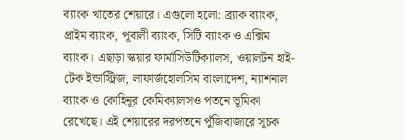ব্যাংক খাতের শেয়ারে। এগুলো হলো: ব্র্যাক ব্যাংক, প্রাইম ব্যাংক, পূবালী ব্যাংক, সিটি ব্যাংক ও এক্সিম ব্যাংক। এছাড়া স্কয়ার ফার্মাসিউটিক্যালস, ওয়ালটন হাই-টেক ইন্ডাস্ট্রিজ, লাফার্জহোলসিম বাংলাদেশ, ন্যাশনাল ব্যাংক ও কোহিনূর কেমিক্যালসও পতনে ভূমিকা রেখেছে। এই শেয়ারের দরপতনে পুঁজিবাজারে সূচক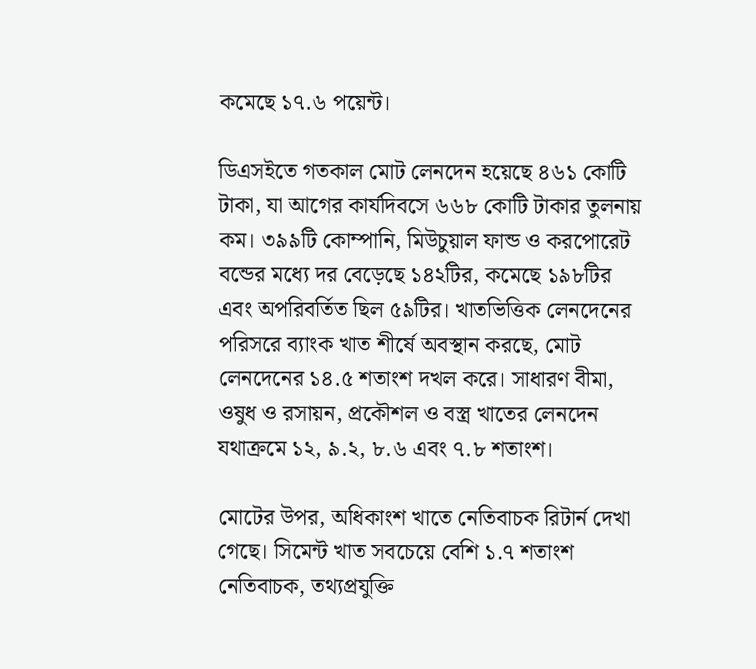কমেছে ১৭.৬ পয়েন্ট।

ডিএসইতে গতকাল মোট লেনদেন হয়েছে ৪৬১ কোটি টাকা, যা আগের কার্যদিবসে ৬৬৮ কোটি টাকার তুলনায় কম। ৩৯৯টি কোম্পানি, মিউচুয়াল ফান্ড ও করপোরেট বন্ডের মধ্যে দর বেড়েছে ১৪২টির, কমেছে ১৯৮টির এবং অপরিবর্তিত ছিল ৫৯টির। খাতভিত্তিক লেনদেনের পরিসরে ব্যাংক খাত শীর্ষে অবস্থান করছে, মোট লেনদেনের ১৪.৫ শতাংশ দখল করে। সাধারণ বীমা, ওষুধ ও রসায়ন, প্রকৌশল ও বস্ত্র খাতের লেনদেন যথাক্রমে ১২, ৯.২, ৮.৬ এবং ৭.৮ শতাংশ।

মোটের উপর, অধিকাংশ খাতে নেতিবাচক রিটার্ন দেখা গেছে। সিমেন্ট খাত সবচেয়ে বেশি ১.৭ শতাংশ নেতিবাচক, তথ্যপ্রযুক্তি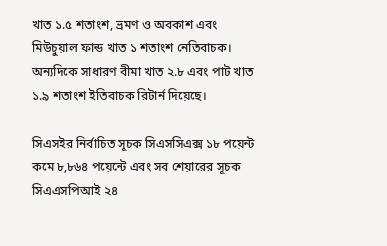খাত ১.৫ শতাংশ, ভ্রমণ ও অবকাশ এবং মিউচুয়াল ফান্ড খাত ১ শতাংশ নেতিবাচক। অন্যদিকে সাধারণ বীমা খাত ২.৮ এবং পাট খাত ১.৯ শতাংশ ইতিবাচক রিটার্ন দিয়েছে।

সিএসইর নির্বাচিত সূচক সিএসসিএক্স ১৮ পয়েন্ট কমে ৮,৮৬৪ পয়েন্টে এবং সব শেয়ারের সূচক সিএএসপিআই ২৪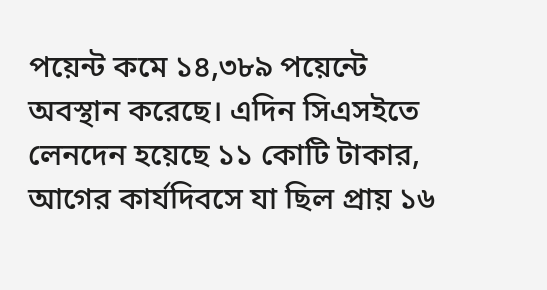পয়েন্ট কমে ১৪,৩৮৯ পয়েন্টে অবস্থান করেছে। এদিন সিএসইতে লেনদেন হয়েছে ১১ কোটি টাকার, আগের কার্যদিবসে যা ছিল প্রায় ১৬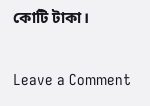কোটি টাকা।

Leave a Comment